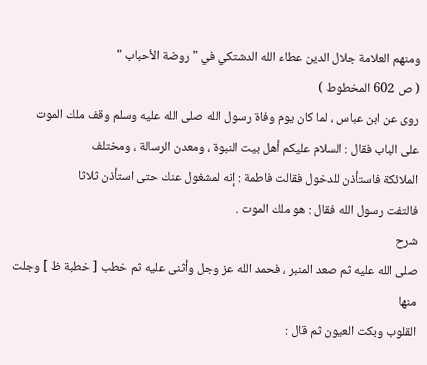ومنهم العلامة جلال الدين عطاء الله الدشتكي في " روضة الأحباب "
( ص 602 المخطوط )
روى عن ابن عباس ، لما كان يوم وفاة رسول الله صلى الله عليه وسلم وقف ملك الموت
على الباب فقال : السلام عليكم أهل بيت النبوة ، ومعدن الرسالة ، ومختلف
الملائكة فاستأذن للدخول فقالت فاطمة : إنه لمشغول عنك حتى استأذن ثلاثا
فالتفت رسول الله فقال : هو ملك الموت .
شرح
صلى الله عليه ثم صعد المنبر ، فحمد الله عز وجل وأثنى عليه ثم خطب [ خطبة ظ ] وجلت منها
القلوب وبكت العيون ثم قال :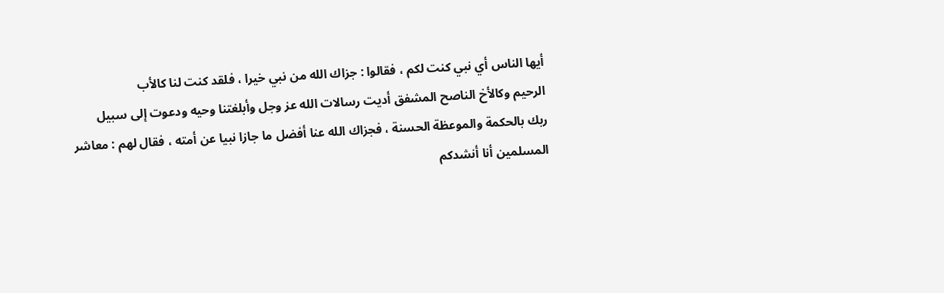أيها الناس أي نبي كنت لكم ، فقالوا : جزاك الله من نبي خيرا ، فلقد كنت لنا كالأب
الرحيم وكالأخ الناصح المشفق أديت رسالات الله عز وجل وأبلغتنا وحيه ودعوت إلى سبيل
ربك بالحكمة والموعظة الحسنة ، فجزاك الله عنا أفضل ما جازا نبيا عن أمته ، فقال لهم : معاشر
المسلمين أنا أنشدكم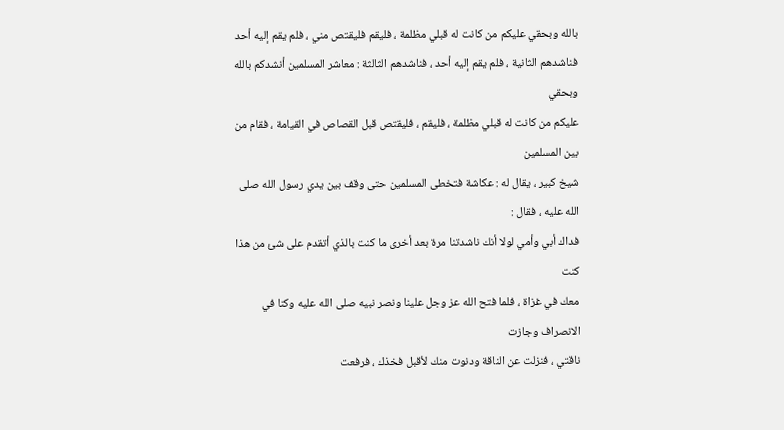بالله وبحقي عليكم من كانت له قبلي مظلمة ، فليقم فليقتص مني ، فلم يقم إليه أحد
فناشدهم الثانية ، فلم يقم إليه أحد ، فناشدهم الثالثة : معاشر المسلمين أنشدكم بالله وبحقي
عليكم من كانت له قبلي مظلمة ، فليقم ، فليقتص قبل القصاص في القيامة ، فقام من بين المسلمين
شيخ كبير ، يقال له : عكاشة فتخطى المسلمين حتى وقف بين يدي رسول الله صلى الله عليه ، فقال :
فداك أبي وأمي لولا أنك ناشدتنا مرة بعد أخرى ما كنت بالذي أتقدم على شئ من هذا كنت
معك في غزاة ، فلما فتح الله عز وجل علينا ونصر نبيه صلى الله عليه وكنا في الانصراف وجازت
ناقتي ، فنزلت عن الناقة ودنوت منك لأقبل فخذك ، فرفعت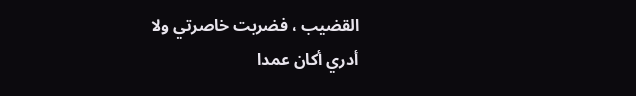القضيب ، فضربت خاصرتي ولا
أدري أكان عمدا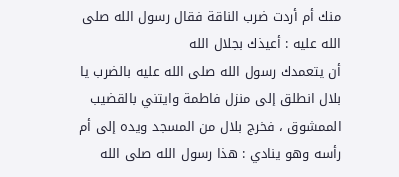منك أم أردت ضرب الناقة فقال رسول الله صلى الله عليه : أعيذك بجلال الله
أن يتعمدك رسول الله صلى الله عليه بالضرب يا بلال انطلق إلى منزل فاطمة وايتني بالقضيب
الممشوق ، فخرج بلال من المسجد ويده إلى أم رأسه وهو ينادي : هذا رسول الله صلى الله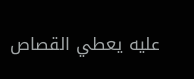عليه يعطي القصاص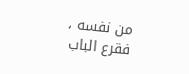من نفسه ، فقرع الباب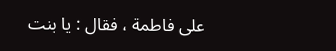على فاطمة ، فقال : يا بنت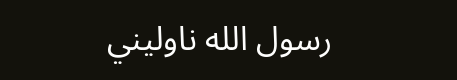رسول الله ناوليني